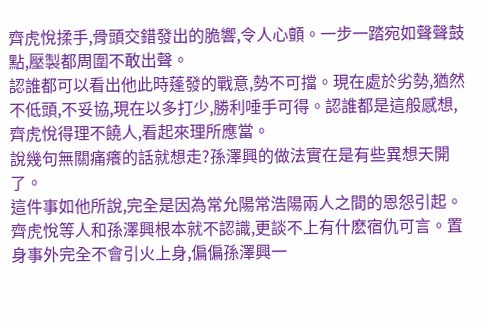齊虎悅揉手,骨頭交錯發出的脆響,令人心顫。一步一踏宛如聲聲鼓點,壓製都周圍不敢出聲。
認誰都可以看出他此時蓬發的戰意,勢不可擋。現在處於劣勢,猶然不低頭,不妥協,現在以多打少,勝利唾手可得。認誰都是這般感想,齊虎悅得理不饒人,看起來理所應當。
說幾句無關痛癢的話就想走?孫澤興的做法實在是有些異想天開了。
這件事如他所說,完全是因為常允陽常浩陽兩人之間的恩怨引起。齊虎悅等人和孫澤興根本就不認識,更談不上有什麽宿仇可言。置身事外完全不會引火上身,偏偏孫澤興一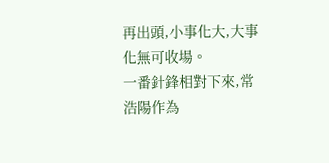再出頭,小事化大,大事化無可收場。
一番針鋒相對下來,常浩陽作為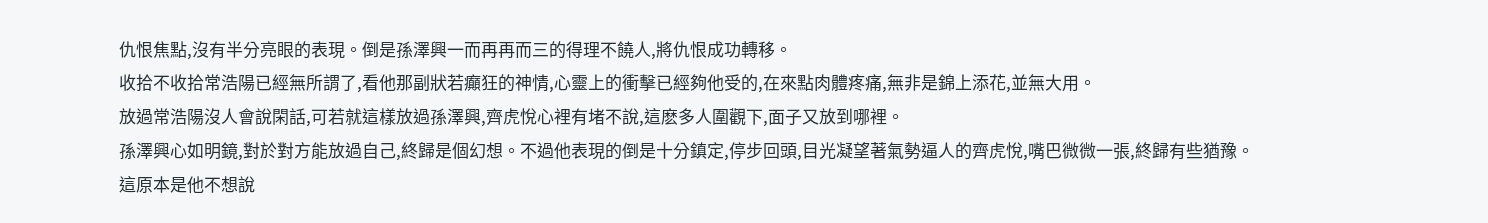仇恨焦點,沒有半分亮眼的表現。倒是孫澤興一而再再而三的得理不饒人,將仇恨成功轉移。
收拾不收拾常浩陽已經無所謂了,看他那副狀若癲狂的神情,心靈上的衝擊已經夠他受的,在來點肉體疼痛,無非是錦上添花,並無大用。
放過常浩陽沒人會說閑話,可若就這樣放過孫澤興,齊虎悅心裡有堵不說,這麽多人圍觀下,面子又放到哪裡。
孫澤興心如明鏡,對於對方能放過自己,終歸是個幻想。不過他表現的倒是十分鎮定,停步回頭,目光凝望著氣勢逼人的齊虎悅,嘴巴微微一張,終歸有些猶豫。
這原本是他不想說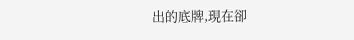出的底牌,現在卻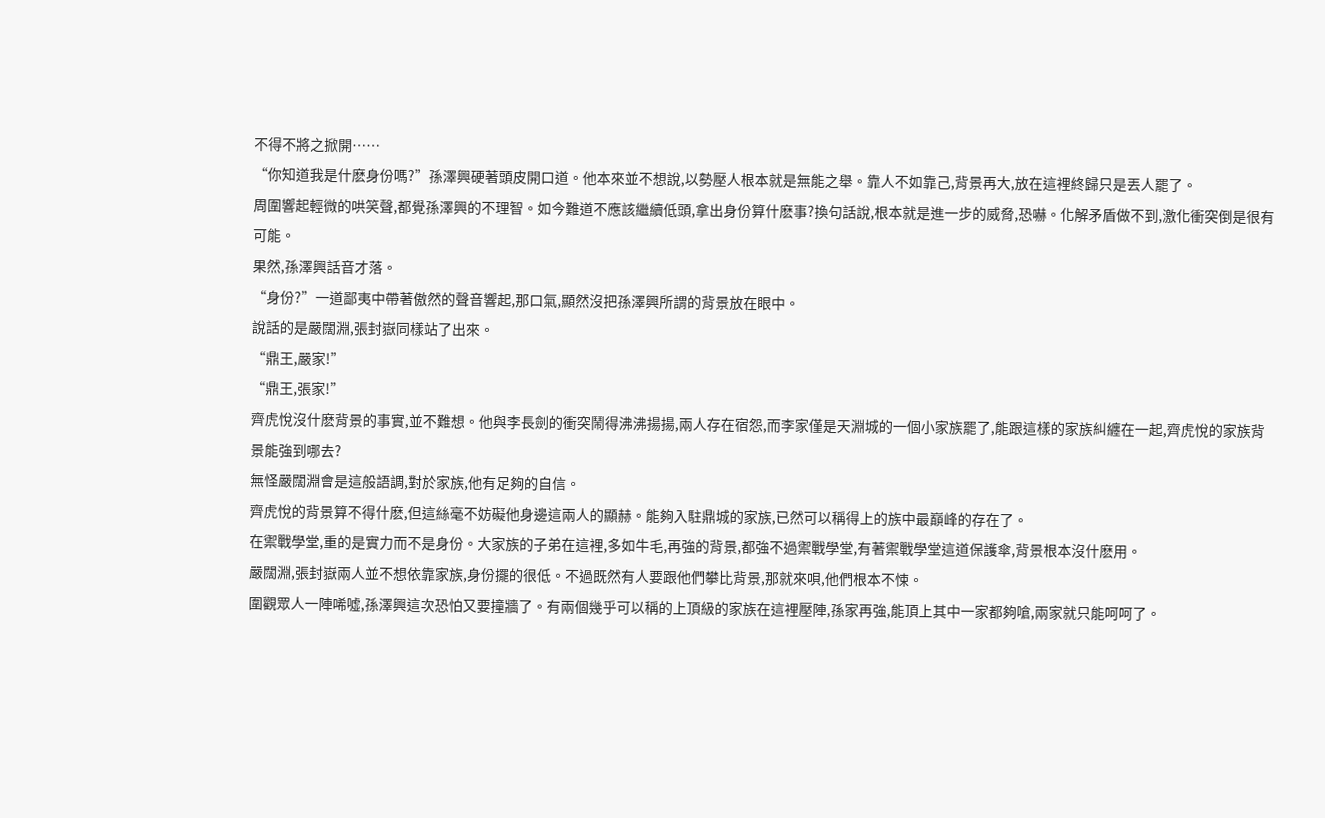不得不將之掀開……
“你知道我是什麽身份嗎?”孫澤興硬著頭皮開口道。他本來並不想說,以勢壓人根本就是無能之舉。靠人不如靠己,背景再大,放在這裡終歸只是丟人罷了。
周圍響起輕微的哄笑聲,都覺孫澤興的不理智。如今難道不應該繼續低頭,拿出身份算什麽事?換句話說,根本就是進一步的威脅,恐嚇。化解矛盾做不到,激化衝突倒是很有可能。
果然,孫澤興話音才落。
“身份?”一道鄙夷中帶著傲然的聲音響起,那口氣,顯然沒把孫澤興所謂的背景放在眼中。
說話的是嚴闊淵,張封嶽同樣站了出來。
“鼎王,嚴家!”
“鼎王,張家!”
齊虎悅沒什麽背景的事實,並不難想。他與李長劍的衝突鬧得沸沸揚揚,兩人存在宿怨,而李家僅是天淵城的一個小家族罷了,能跟這樣的家族糾纏在一起,齊虎悅的家族背景能強到哪去?
無怪嚴闊淵會是這般語調,對於家族,他有足夠的自信。
齊虎悅的背景算不得什麽,但這絲毫不妨礙他身邊這兩人的顯赫。能夠入駐鼎城的家族,已然可以稱得上的族中最巔峰的存在了。
在禦戰學堂,重的是實力而不是身份。大家族的子弟在這裡,多如牛毛,再強的背景,都強不過禦戰學堂,有著禦戰學堂這道保護傘,背景根本沒什麽用。
嚴闊淵,張封嶽兩人並不想依靠家族,身份擺的很低。不過既然有人要跟他們攀比背景,那就來唄,他們根本不悚。
圍觀眾人一陣唏噓,孫澤興這次恐怕又要撞牆了。有兩個幾乎可以稱的上頂級的家族在這裡壓陣,孫家再強,能頂上其中一家都夠嗆,兩家就只能呵呵了。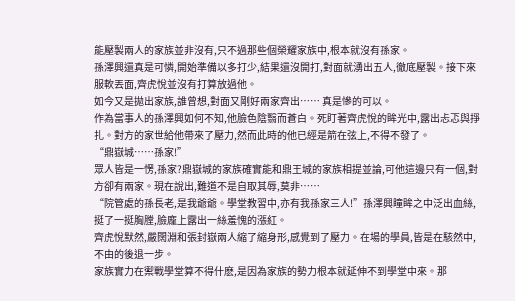能壓製兩人的家族並非沒有,只不過那些個榮耀家族中,根本就沒有孫家。
孫澤興還真是可憐,開始準備以多打少,結果還沒開打,對面就湧出五人,徹底壓製。接下來服軟丟面,齊虎悅並沒有打算放過他。
如今又是拋出家族,誰曾想,對面又剛好兩家齊出…… 真是慘的可以。
作為當事人的孫澤興如何不知,他臉色陰翳而蒼白。死盯著齊虎悅的眸光中,露出忐忑與掙扎。對方的家世給他帶來了壓力,然而此時的他已經是箭在弦上,不得不發了。
“鼎嶽城……孫家!”
眾人皆是一愣,孫家?鼎嶽城的家族確實能和鼎王城的家族相提並論,可他這邊只有一個,對方卻有兩家。現在說出,難道不是自取其辱,莫非……
“院管處的孫長老,是我爺爺。學堂教習中,亦有我孫家三人!”孫澤興瞳眸之中泛出血絲,挺了一挺胸膛,臉龐上露出一絲羞愧的漲紅。
齊虎悅默然,嚴闊淵和張封嶽兩人縮了縮身形,感覺到了壓力。在場的學員,皆是在駭然中,不由的後退一步。
家族實力在禦戰學堂算不得什麽,是因為家族的勢力根本就延伸不到學堂中來。那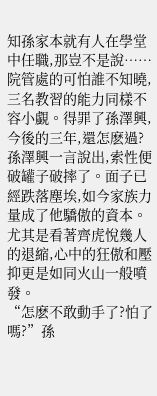知孫家本就有人在學堂中任職,那豈不是說……
院管處的可怕誰不知曉,三名教習的能力同樣不容小覷。得罪了孫澤興,今後的三年,還怎麽過?
孫澤興一言說出,索性便破罐子破摔了。面子已經跌落塵埃,如今家族力量成了他驕傲的資本。尤其是看著齊虎悅幾人的退縮,心中的狂傲和壓抑更是如同火山一般噴發。
“怎麽不敢動手了?怕了嗎?”孫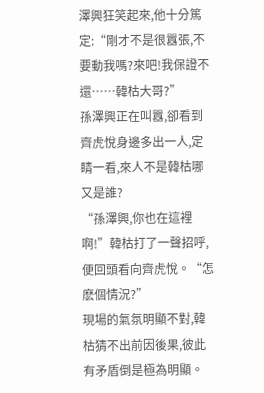澤興狂笑起來,他十分篤定:“剛才不是很囂張,不要動我嗎?來吧!我保證不還……韓枯大哥?”
孫澤興正在叫囂,卻看到齊虎悅身邊多出一人,定睛一看,來人不是韓枯哪又是誰?
“孫澤興,你也在這裡啊!”韓枯打了一聲招呼,便回頭看向齊虎悅。“怎麽個情況?”
現場的氣氛明顯不對,韓枯猜不出前因後果,彼此有矛盾倒是極為明顯。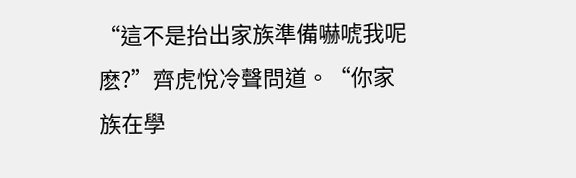“這不是抬出家族準備嚇唬我呢麽?”齊虎悅冷聲問道。“你家族在學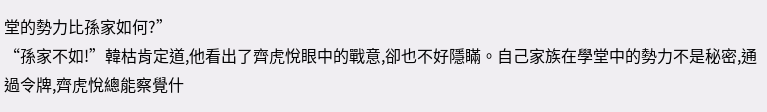堂的勢力比孫家如何?”
“孫家不如!”韓枯肯定道,他看出了齊虎悅眼中的戰意,卻也不好隱瞞。自己家族在學堂中的勢力不是秘密,通過令牌,齊虎悅總能察覺什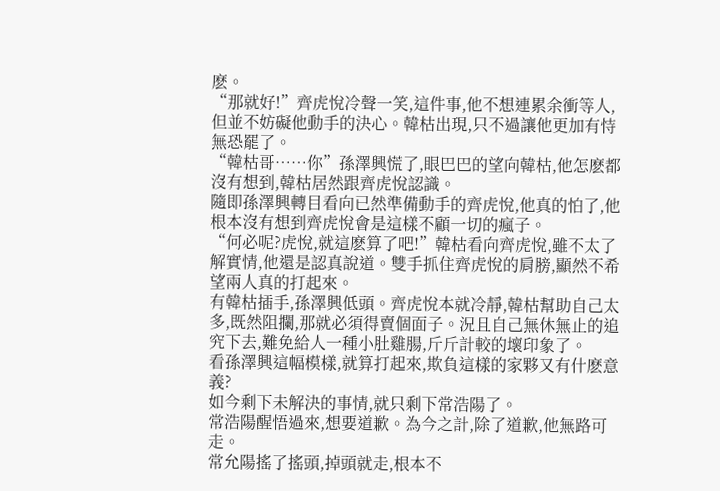麽。
“那就好!”齊虎悅冷聲一笑,這件事,他不想連累余衝等人,但並不妨礙他動手的決心。韓枯出現,只不過讓他更加有恃無恐罷了。
“韓枯哥……你”孫澤興慌了,眼巴巴的望向韓枯,他怎麽都沒有想到,韓枯居然跟齊虎悅認識。
隨即孫澤興轉目看向已然準備動手的齊虎悅,他真的怕了,他根本沒有想到齊虎悅會是這樣不顧一切的瘋子。
“何必呢?虎悅,就這麽算了吧!”韓枯看向齊虎悅,雖不太了解實情,他還是認真說道。雙手抓住齊虎悅的肩膀,顯然不希望兩人真的打起來。
有韓枯插手,孫澤興低頭。齊虎悅本就冷靜,韓枯幫助自己太多,既然阻攔,那就必須得賣個面子。況且自己無休無止的追究下去,難免給人一種小肚雞腸,斤斤計較的壞印象了。
看孫澤興這幅模樣,就算打起來,欺負這樣的家夥又有什麽意義?
如今剩下未解決的事情,就只剩下常浩陽了。
常浩陽醒悟過來,想要道歉。為今之計,除了道歉,他無路可走。
常允陽搖了搖頭,掉頭就走,根本不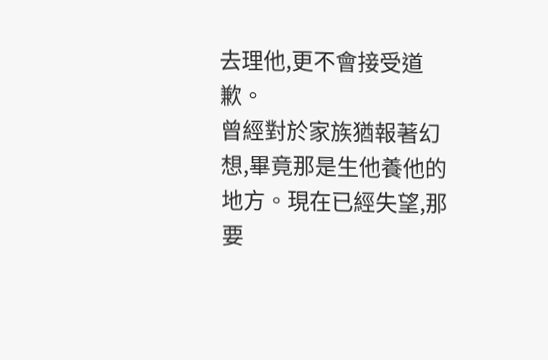去理他,更不會接受道歉。
曾經對於家族猶報著幻想,畢竟那是生他養他的地方。現在已經失望,那要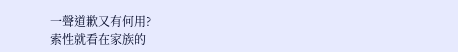一聲道歉又有何用?
索性就看在家族的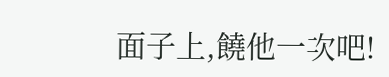面子上,饒他一次吧!